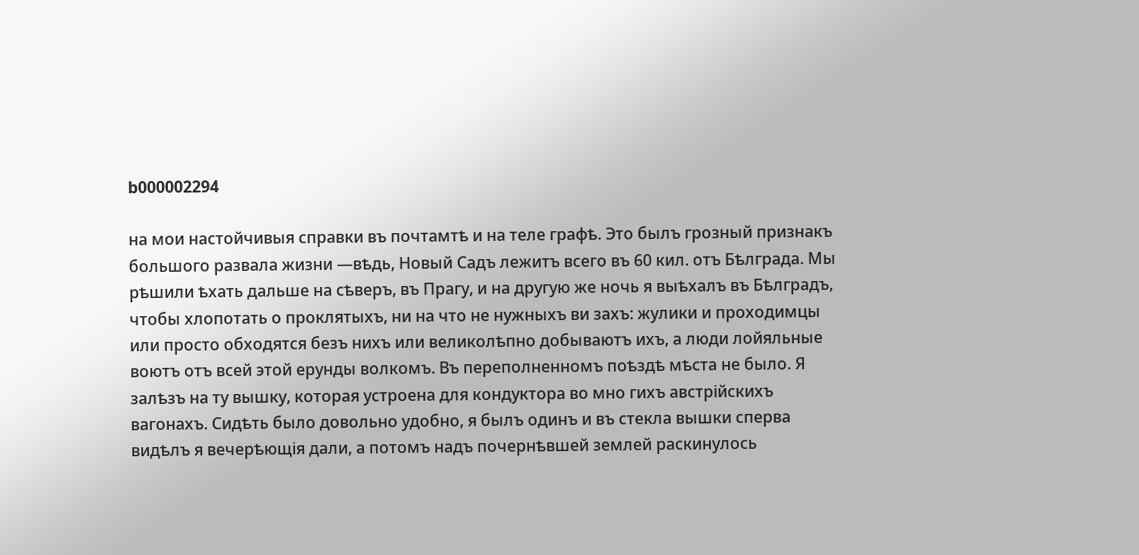b000002294

на мои настойчивыя справки въ почтамтѣ и на теле графѣ. Это былъ грозный признакъ большого развала жизни —вѣдь, Новый Садъ лежитъ всего въ 60 кил. отъ Бѣлграда. Мы рѣшили ѣхать дальше на сѣверъ, въ Прагу, и на другую же ночь я выѣхалъ въ Бѣлградъ, чтобы хлопотать о проклятыхъ, ни на что не нужныхъ ви захъ: жулики и проходимцы или просто обходятся безъ нихъ или великолѣпно добываютъ ихъ, а люди лойяльные воютъ отъ всей этой ерунды волкомъ. Въ переполненномъ поѣздѣ мѣста не было. Я залѣзъ на ту вышку, которая устроена для кондуктора во мно гихъ австрійскихъ вагонахъ. Сидѣть было довольно удобно, я былъ одинъ и въ стекла вышки сперва видѣлъ я вечерѣющія дали, а потомъ надъ почернѣвшей землей раскинулось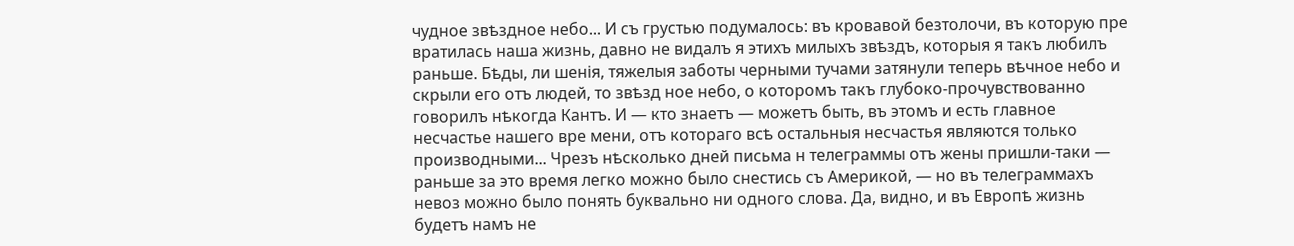чудное звѣздное небо... И съ грустью подумалось: въ кровавой безтолочи, въ которую пре вратилась наша жизнь, давно не видалъ я этихъ милыхъ звѣздъ, которыя я такъ любилъ раньше. Бѣды, ли шенія, тяжелыя заботы черными тучами затянули теперь вѣчное небо и скрыли его отъ людей, то звѣзд ное небо, о которомъ такъ глубоко-прочувствованно говорилъ нѣкогда Кантъ. И — кто знаетъ — можетъ быть, въ этомъ и есть главное несчастье нашего вре мени, отъ котораго всѣ остальныя несчастья являются только производными... Чрезъ нѣсколько дней письма н телеграммы отъ жены пришли-таки — раньше за это время легко можно было снестись съ Америкой, — но въ телеграммахъ невоз можно было понять буквально ни одного слова. Да, видно, и въ Европѣ жизнь будетъ намъ не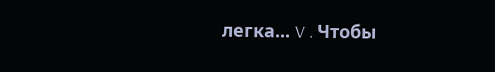легка... V . Чтобы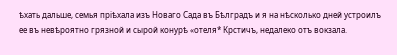ѣхать дальше, семья пріѣхала изъ Новаго Сада въ Бѣлградъ и я на нѣсколько дней устроилъ ее въ невѣроятно грязной и сырой конурѣ «отеля* Крстичъ, недалеко отъ вокзала.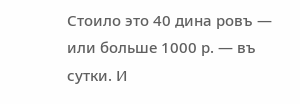Стоило это 40 дина ровъ — или больше 1000 р. — въ сутки. И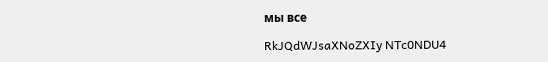мы все

RkJQdWJsaXNoZXIy NTc0NDU4